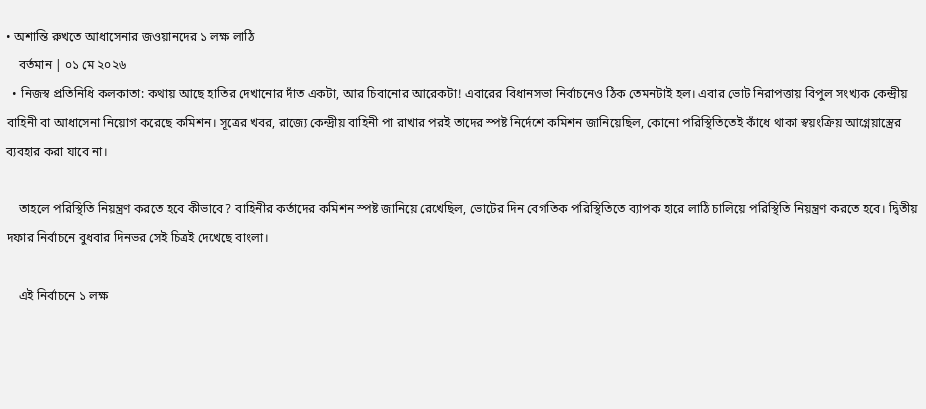• অশান্তি রুখতে আধাসেনার জওয়ানদের ১ লক্ষ লাঠি
    বর্তমান | ০১ মে ২০২৬
  • নিজস্ব প্রতিনিধি কলকাতা: কথায় আছে হাতির দেখানোর দাঁত একটা, আর চিবানোর আরেকটা! এবারের বিধানসভা নির্বাচনেও ঠিক তেমনটাই হল। এবার ভোট নিরাপত্তায় বিপুল সংখ্যক কেন্দ্রীয় বাহিনী বা আধাসেনা নিয়োগ করেছে কমিশন। সূত্রের খবর, রাজ্যে কেন্দ্রীয় বাহিনী পা রাখার পরই তাদের স্পষ্ট নির্দেশে কমিশন জানিয়েছিল, কোনো পরিস্থিতিতেই কাঁধে থাকা স্বয়ংক্রিয় আগ্নেয়াস্ত্রের ব্যবহার করা যাবে না।

    তাহলে পরিস্থিতি নিয়ন্ত্রণ করতে হবে কীভাবে? বাহিনীর কর্তাদের কমিশন স্পষ্ট জানিয়ে রেখেছিল, ভোটের দিন বেগতিক পরিস্থিতিতে ব্যাপক হারে লাঠি চালিয়ে পরিস্থিতি নিয়ন্ত্রণ করতে হবে। দ্বিতীয় দফার নির্বাচনে বুধবার দিনভর সেই চিত্রই দেখেছে বাংলা।

    এই নির্বাচনে ১ লক্ষ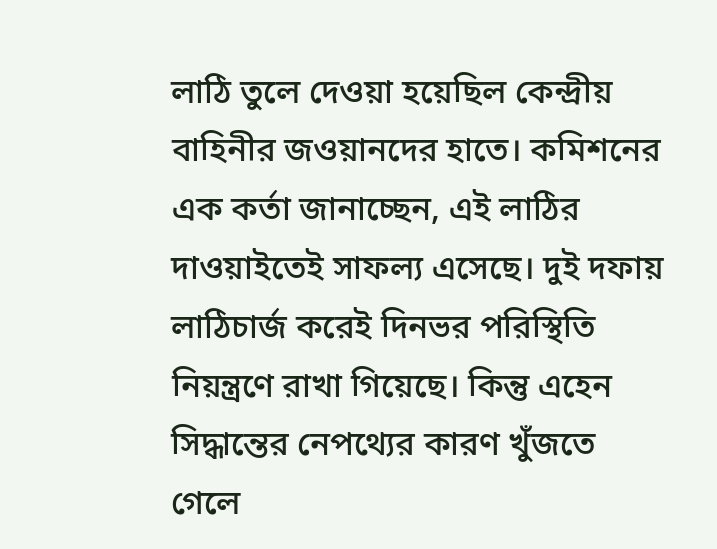লাঠি তুলে দেওয়া হয়েছিল কেন্দ্রীয় বাহিনীর জওয়ানদের হাতে। কমিশনের এক কর্তা জানাচ্ছেন, এই লাঠির দাওয়াইতেই সাফল্য এসেছে। দুই দফায় লাঠিচার্জ করেই দিনভর পরিস্থিতি নিয়ন্ত্রণে রাখা গিয়েছে। কিন্তু এহেন সিদ্ধান্তের নেপথ্যের কারণ খুঁজতে গেলে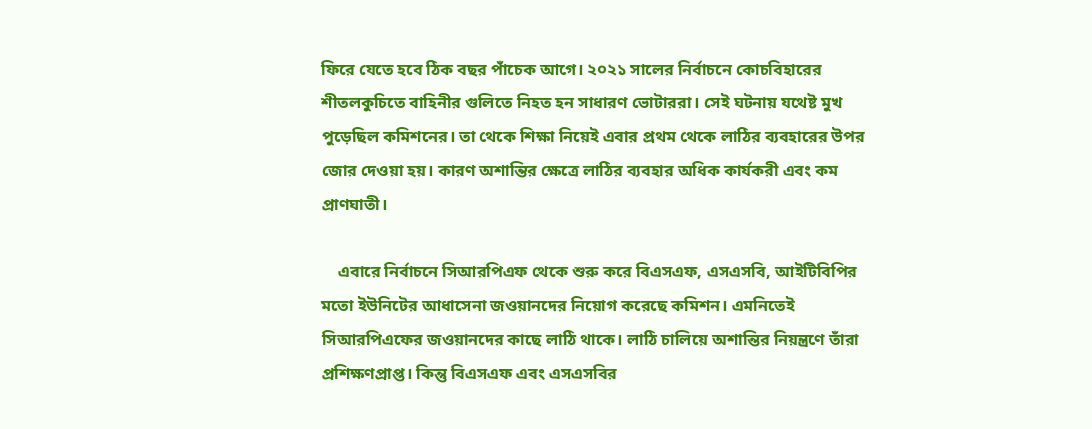ফিরে যেতে হবে ঠিক বছর পাঁচেক আগে। ২০২১ সালের নির্বাচনে কোচবিহারের শীতলকুচিতে বাহিনীর গুলিতে নিহত হন সাধারণ ভোটাররা। সেই ঘটনায় যথেষ্ট মুখ পুড়েছিল কমিশনের। তা থেকে শিক্ষা নিয়েই এবার প্রথম থেকে লাঠির ব্যবহারের উপর জোর দেওয়া হয়। ‌কারণ অশান্তির ক্ষেত্রে লাঠির ব্যবহার অধিক কার্যকরী এবং কম প্রাণঘাতী।

    এবারে নির্বাচনে সিআরপিএফ থেকে শুরু করে বিএসএফ, এসএসবি, আইটিবিপির মতো ইউনিটের আধাসেনা জওয়ানদের নিয়োগ করেছে কমিশন। এমনিতেই সিআরপিএফের জওয়ানদের কাছে লাঠি থাকে। লাঠি চালিয়ে অশান্তির নিয়ন্ত্রণে তাঁরা প্রশিক্ষণপ্রাপ্ত। কিন্তু বিএসএফ এবং এসএসবির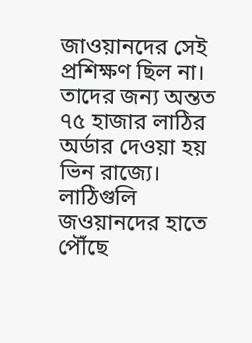জাওয়ানদের সেই প্রশিক্ষণ ছিল না। তাদের জন্য অন্তত ৭৫ হাজার লাঠির অর্ডার দেওয়া হয় ভিন রাজ্যে। লাঠিগুলি জওয়ানদের হাতে পৌঁছে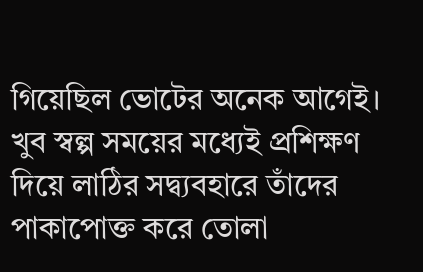গিয়েছিল ভোটের অনেক আগেই। খুব স্বল্প সময়ের মধ্যেই প্রশিক্ষণ দিয়ে লাঠির সদ্ব্যবহারে তাঁদের পাকাপোক্ত করে তোলা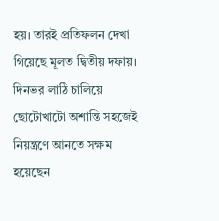হয়। তারই প্রতিফলন দেখা গিয়েছে মূলত দ্বিতীয় দফায়। দিনভর লাঠি চালিয়ে ছোটোখাটো অশান্তি সহজেই নিয়ন্ত্রণে আনতে সক্ষম হয়েছেন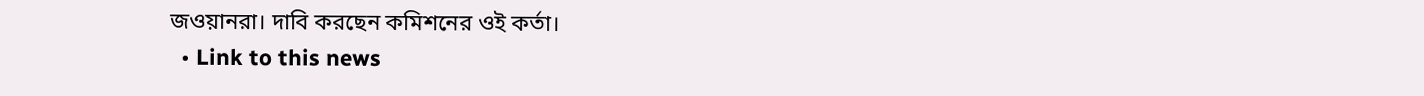জওয়ানরা। দাবি করছেন কমিশনের ওই কর্তা।
  • Link to this news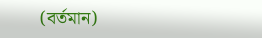(বর্তমান)